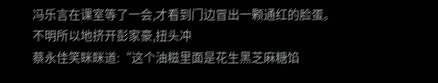冯乐言在课室等了一会,才看到门边冒出一颗通红的脸蛋。不明所以地挤开彭家豪,扭头冲
蔡永佳笑眯眯道:“这个油糍里面是花生黑芝麻糖馅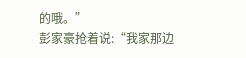的哦。”
彭家豪抢着说:“我家那边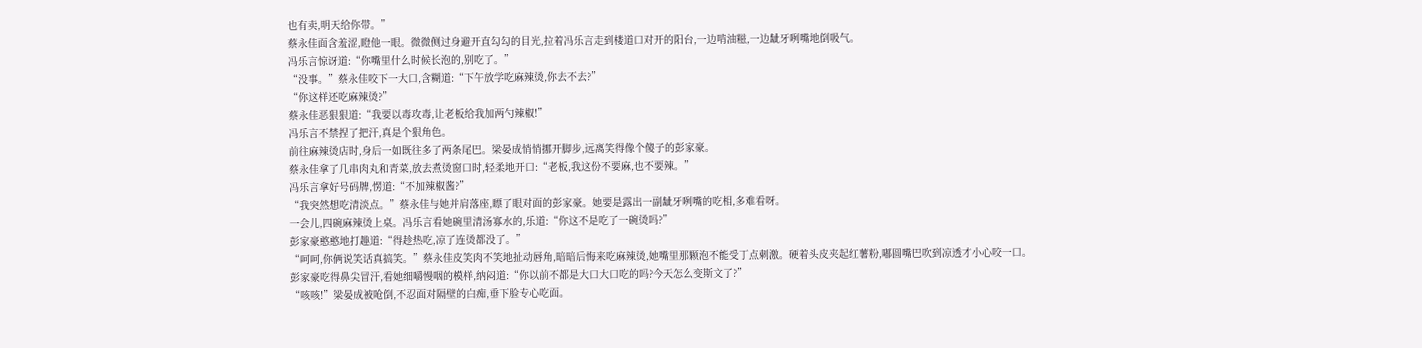也有卖,明天给你带。”
蔡永佳面含羞涩,瞪他一眼。微微侧过身避开直勾勾的目光,拉着冯乐言走到楼道口对开的阳台,一边啃油糍,一边龇牙咧嘴地倒吸气。
冯乐言惊讶道:“你嘴里什么时候长泡的,别吃了。”
“没事。”蔡永佳咬下一大口,含糊道:“下午放学吃麻辣烫,你去不去?”
“你这样还吃麻辣烫?”
蔡永佳恶狠狠道:“我要以毒攻毒,让老板给我加两勺辣椒!”
冯乐言不禁捏了把汗,真是个狠角色。
前往麻辣烫店时,身后一如既往多了两条尾巴。梁晏成悄悄挪开脚步,远离笑得像个傻子的彭家豪。
蔡永佳拿了几串肉丸和青菜,放去煮烫窗口时,轻柔地开口:“老板,我这份不要麻,也不要辣。”
冯乐言拿好号码牌,愣道:“不加辣椒酱?”
“我突然想吃清淡点。”蔡永佳与她并肩落座,瞟了眼对面的彭家豪。她要是露出一副龇牙咧嘴的吃相,多难看呀。
一会儿,四碗麻辣烫上桌。冯乐言看她碗里清汤寡水的,乐道:“你这不是吃了一碗烫吗?”
彭家豪憨憨地打趣道:“得趁热吃,凉了连烫都没了。”
“呵呵,你俩说笑话真搞笑。”蔡永佳皮笑肉不笑地扯动唇角,暗暗后悔来吃麻辣烫,她嘴里那颗泡不能受丁点刺激。硬着头皮夹起红薯粉,嘟圆嘴巴吹到凉透才小心咬一口。
彭家豪吃得鼻尖冒汗,看她细嚼慢咽的模样,纳闷道:“你以前不都是大口大口吃的吗?今天怎么变斯文了?”
“咳咳!”梁晏成被呛倒,不忍面对隔壁的白痴,垂下脸专心吃面。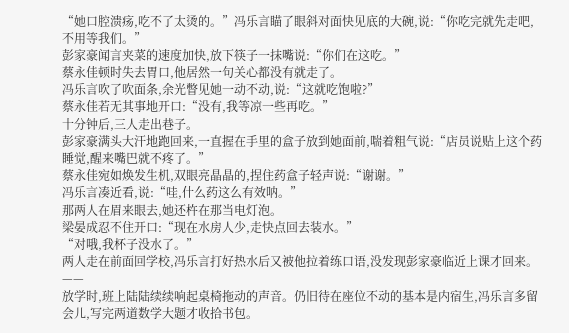“她口腔溃疡,吃不了太烫的。”冯乐言瞄了眼斜对面快见底的大碗,说:“你吃完就先走吧,不用等我们。”
彭家豪闻言夹菜的速度加快,放下筷子一抹嘴说:“你们在这吃。”
蔡永佳顿时失去胃口,他居然一句关心都没有就走了。
冯乐言吹了吹面条,余光瞥见她一动不动,说:“这就吃饱啦?”
蔡永佳若无其事地开口:“没有,我等凉一些再吃。”
十分钟后,三人走出巷子。
彭家豪满头大汗地跑回来,一直握在手里的盒子放到她面前,喘着粗气说:“店员说贴上这个药睡觉,醒来嘴巴就不疼了。”
蔡永佳宛如焕发生机,双眼亮晶晶的,捏住药盒子轻声说:“谢谢。”
冯乐言凑近看,说:“哇,什么药这么有效呐。”
那两人在眉来眼去,她还杵在那当电灯泡。
梁晏成忍不住开口:“现在水房人少,走快点回去装水。”
“对哦,我杯子没水了。”
两人走在前面回学校,冯乐言打好热水后又被他拉着练口语,没发现彭家豪临近上课才回来。
——
放学时,班上陆陆续续响起桌椅拖动的声音。仍旧待在座位不动的基本是内宿生,冯乐言多留会儿,写完两道数学大题才收拾书包。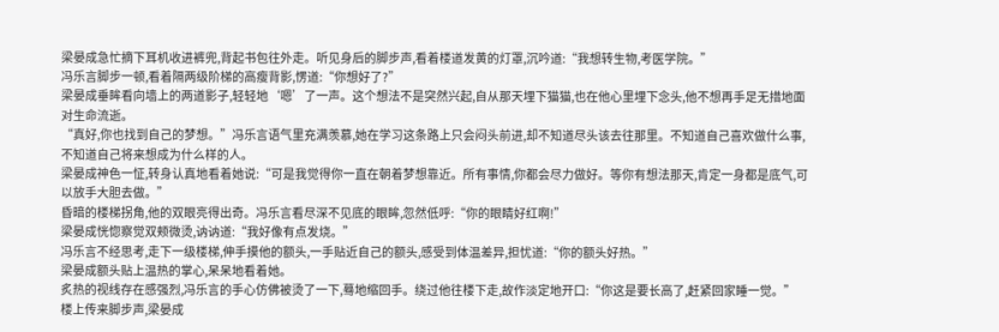梁晏成急忙摘下耳机收进裤兜,背起书包往外走。听见身后的脚步声,看着楼道发黄的灯罩,沉吟道:“我想转生物,考医学院。”
冯乐言脚步一顿,看着隔两级阶梯的高瘦背影,愣道:“你想好了?”
梁晏成垂眸看向墙上的两道影子,轻轻地‘嗯’了一声。这个想法不是突然兴起,自从那天埋下猫猫,也在他心里埋下念头,他不想再手足无措地面对生命流逝。
“真好,你也找到自己的梦想。”冯乐言语气里充满羡慕,她在学习这条路上只会闷头前进,却不知道尽头该去往那里。不知道自己喜欢做什么事,不知道自己将来想成为什么样的人。
梁晏成神色一怔,转身认真地看着她说:“可是我觉得你一直在朝着梦想靠近。所有事情,你都会尽力做好。等你有想法那天,肯定一身都是底气,可以放手大胆去做。”
昏暗的楼梯拐角,他的双眼亮得出奇。冯乐言看尽深不见底的眼眸,忽然低呼:“你的眼睛好红啊!”
梁晏成恍惚察觉双颊微烫,讷讷道:“我好像有点发烧。”
冯乐言不经思考,走下一级楼梯,伸手摸他的额头,一手贴近自己的额头,感受到体温差异,担忧道:“你的额头好热。”
梁晏成额头贴上温热的掌心,呆呆地看着她。
炙热的视线存在感强烈,冯乐言的手心仿佛被烫了一下,蓦地缩回手。绕过他往楼下走,故作淡定地开口:“你这是要长高了,赶紧回家睡一觉。”
楼上传来脚步声,梁晏成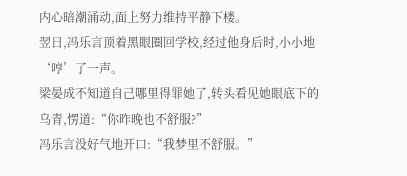内心暗潮涌动,面上努力维持平静下楼。
翌日,冯乐言顶着黑眼圈回学校,经过他身后时,小小地‘哼’了一声。
梁晏成不知道自己哪里得罪她了,转头看见她眼底下的乌青,愣道:“你昨晚也不舒服?”
冯乐言没好气地开口:“我梦里不舒服。”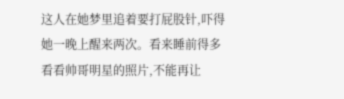这人在她梦里追着要打屁股针,吓得她一晚上醒来两次。看来睡前得多看看帅哥明星的照片,不能再让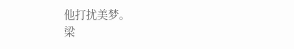他打扰美梦。
梁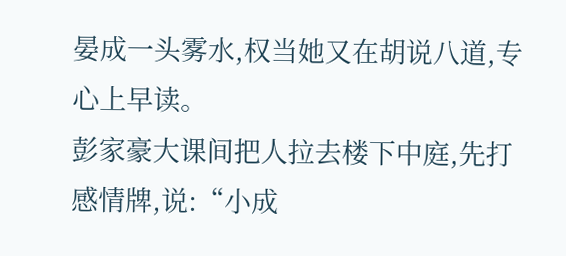晏成一头雾水,权当她又在胡说八道,专心上早读。
彭家豪大课间把人拉去楼下中庭,先打感情牌,说:“小成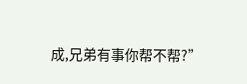成,兄弟有事你帮不帮?”